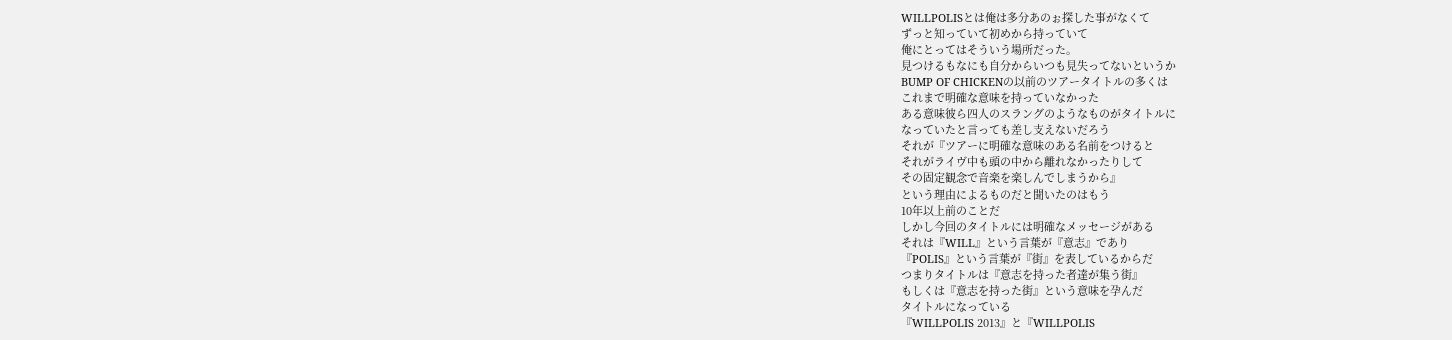WILLPOLISとは俺は多分あのぉ探した事がなくて
ずっと知っていて初めから持っていて
俺にとってはそういう場所だった。
見つけるもなにも自分からいつも見失ってないというか
BUMP OF CHICKENの以前のツアータイトルの多くは
これまで明確な意味を持っていなかった
ある意味彼ら四人のスラングのようなものがタイトルに
なっていたと言っても差し支えないだろう
それが『ツアーに明確な意味のある名前をつけると
それがライヴ中も頭の中から離れなかったりして
その固定観念で音楽を楽しんでしまうから』
という理由によるものだと聞いたのはもう
10年以上前のことだ
しかし今回のタイトルには明確なメッセージがある
それは『WILL』という言葉が『意志』であり
『POLIS』という言葉が『街』を表しているからだ
つまりタイトルは『意志を持った者達が集う街』
もしくは『意志を持った街』という意味を孕んだ
タイトルになっている
『WILLPOLIS 2013』と『WILLPOLIS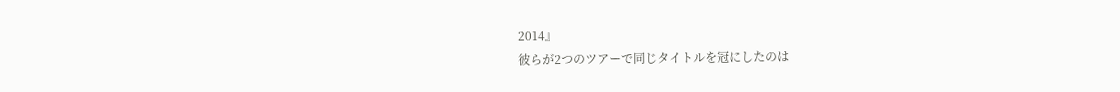2014』
彼らが2つのツアーで同じタイトルを冠にしたのは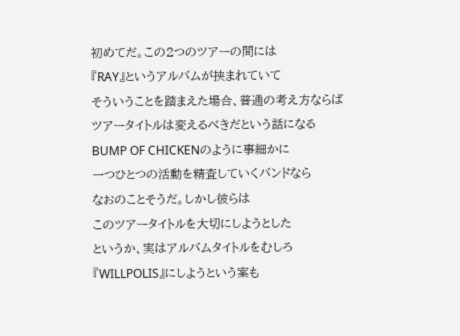初めてだ。この2つのツアーの間には
『RAY』というアルバムが挟まれていて
そういうことを踏まえた場合、普通の考え方ならば
ツアータイトルは変えるべきだという話になる
BUMP OF CHICKENのように事細かに
一つひとつの活動を精査していくバンドなら
なおのことそうだ。しかし彼らは
このツアータイトルを大切にしようとした
というか、実はアルバムタイトルをむしろ
『WILLPOLIS』にしようという案も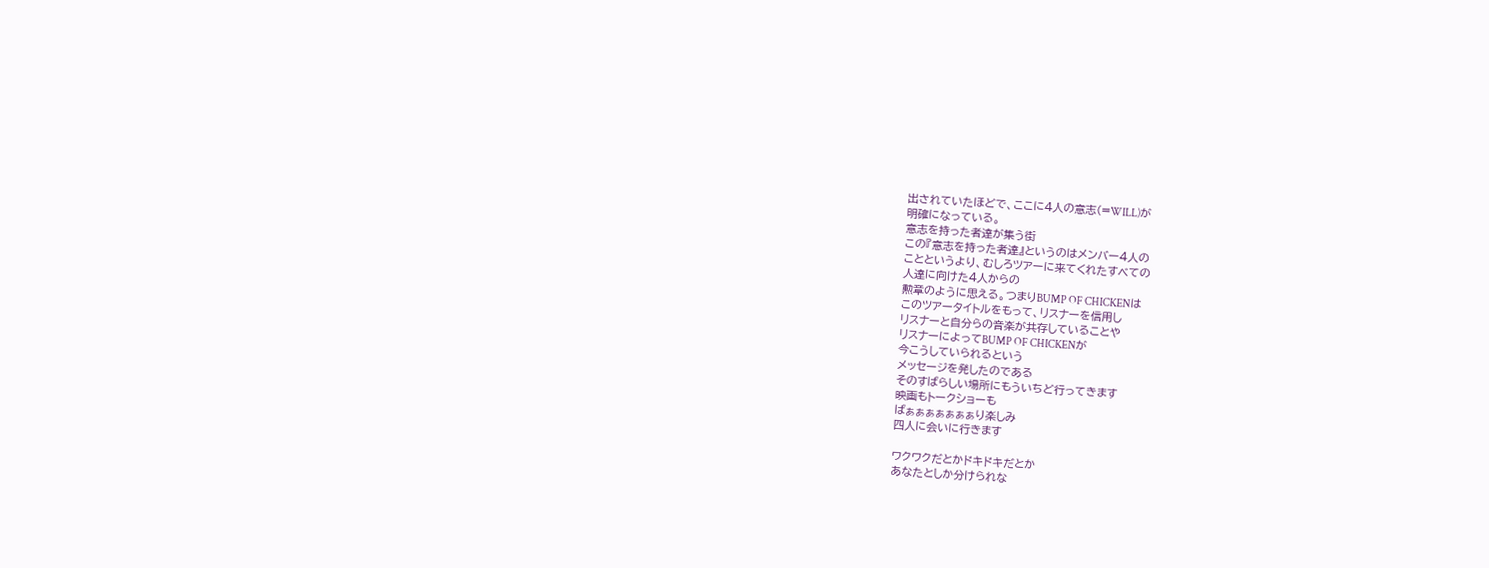出されていたほどで、ここに4人の意志(=WILL)が
明確になっている。
意志を持った者達が集う街
この『意志を持った者達』というのはメンバー4人の
ことというより、むしろツアーに来てくれたすべての
人達に向けた4人からの
勲章のように思える。つまりBUMP OF CHICKENは
このツアータイトルをもって、リスナーを信用し
リスナーと自分らの音楽が共存していることや
リスナーによってBUMP OF CHICKENが
今こうしていられるという
メッセージを発したのである
そのすばらしい場所にもういちど行ってきます
映画もトークショーも
ばぁぁぁぁぁぁぁり楽しみ
四人に会いに行きます

ワクワクだとかドキドキだとか
あなたとしか分けられな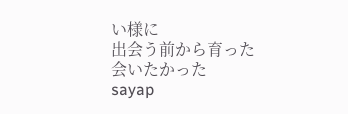い様に
出会う前から育った
会いたかった
sayap